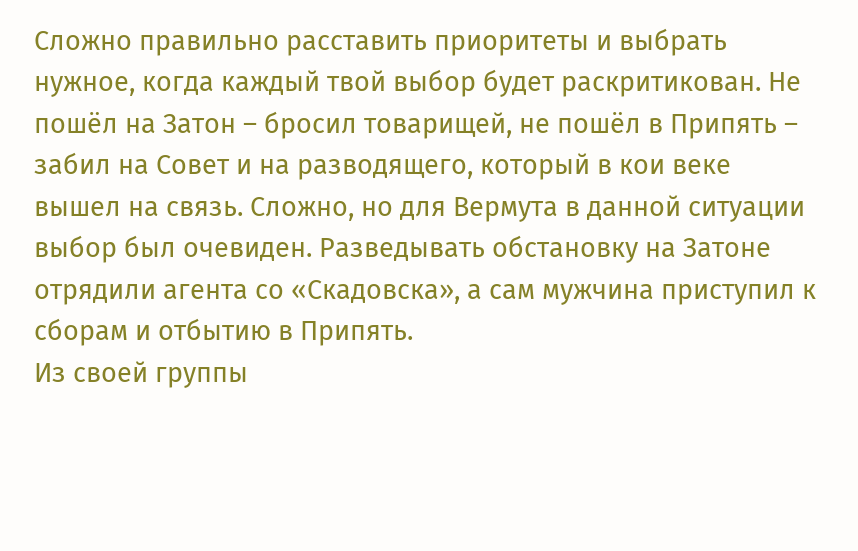Сложно правильно расставить приоритеты и выбрать нужное, когда каждый твой выбор будет раскритикован. Не пошёл на Затон – бросил товарищей, не пошёл в Припять – забил на Совет и на разводящего, который в кои веке вышел на связь. Сложно, но для Вермута в данной ситуации выбор был очевиден. Разведывать обстановку на Затоне отрядили агента со «Скадовска», а сам мужчина приступил к сборам и отбытию в Припять.
Из своей группы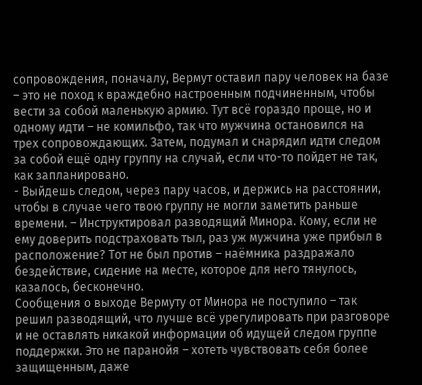сопровождения, поначалу, Вермут оставил пару человек на базе – это не поход к враждебно настроенным подчиненным, чтобы вести за собой маленькую армию. Тут всё гораздо проще, но и одному идти – не комильфо, так что мужчина остановился на трех сопровождающих. Затем, подумал и снарядил идти следом за собой ещё одну группу на случай, если что-то пойдет не так, как запланировано.
- Выйдешь следом, через пару часов, и держись на расстоянии, чтобы в случае чего твою группу не могли заметить раньше времени. – Инструктировал разводящий Минора. Кому, если не ему доверить подстраховать тыл, раз уж мужчина уже прибыл в расположение? Тот не был против – наёмника раздражало бездействие, сидение на месте, которое для него тянулось, казалось, бесконечно.
Сообщения о выходе Вермуту от Минора не поступило – так решил разводящий, что лучше всё урегулировать при разговоре и не оставлять никакой информации об идущей следом группе поддержки. Это не паранойя – хотеть чувствовать себя более защищенным, даже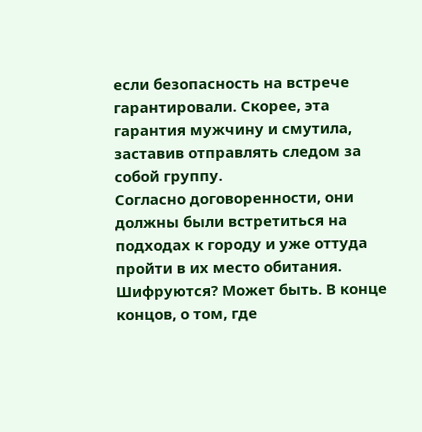если безопасность на встрече гарантировали. Скорее, эта гарантия мужчину и смутила, заставив отправлять следом за собой группу.
Согласно договоренности, они должны были встретиться на подходах к городу и уже оттуда пройти в их место обитания. Шифруются? Может быть. В конце концов, о том, где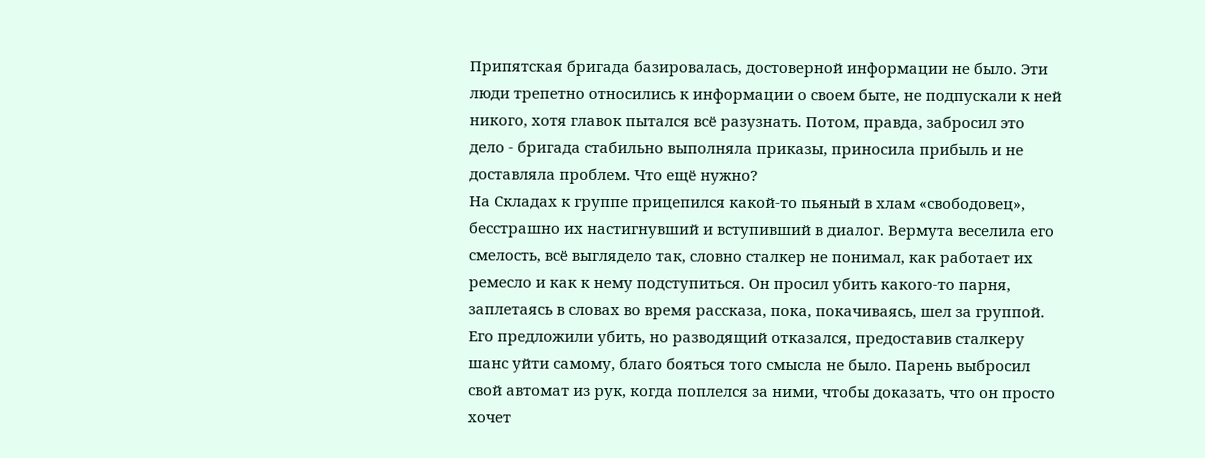Припятская бригада базировалась, достоверной информации не было. Эти люди трепетно относились к информации о своем быте, не подпускали к ней никого, хотя главок пытался всё разузнать. Потом, правда, забросил это дело - бригада стабильно выполняла приказы, приносила прибыль и не доставляла проблем. Что ещё нужно?
На Складах к группе прицепился какой-то пьяный в хлам «свободовец», бесстрашно их настигнувший и вступивший в диалог. Вермута веселила его смелость, всё выглядело так, словно сталкер не понимал, как работает их ремесло и как к нему подступиться. Он просил убить какого-то парня, заплетаясь в словах во время рассказа, пока, покачиваясь, шел за группой. Его предложили убить, но разводящий отказался, предоставив сталкеру шанс уйти самому, благо бояться того смысла не было. Парень выбросил свой автомат из рук, когда поплелся за ними, чтобы доказать, что он просто хочет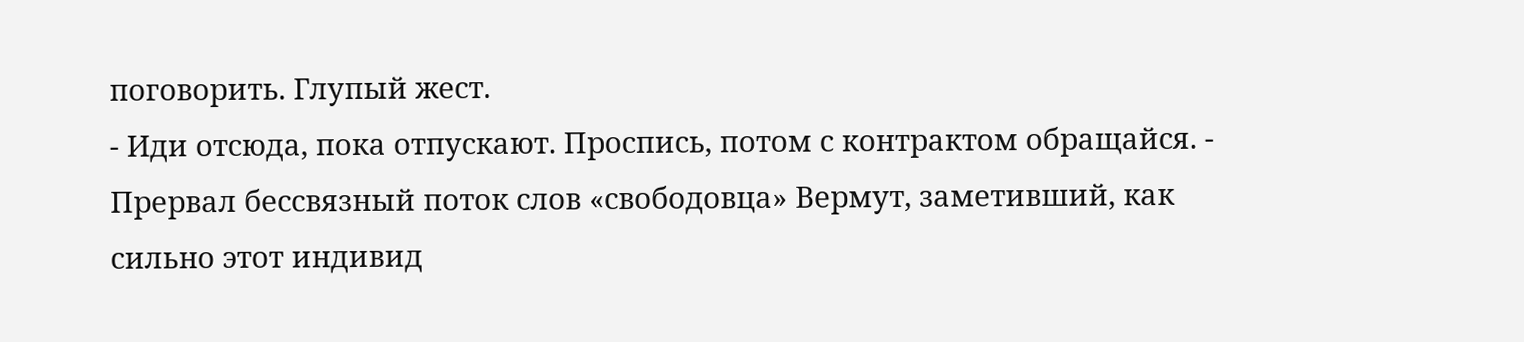поговорить. Глупый жест.
- Иди отсюда, пока отпускают. Проспись, потом с контрактом обращайся. - Прервал бессвязный поток слов «свободовца» Вермут, заметивший, как сильно этот индивид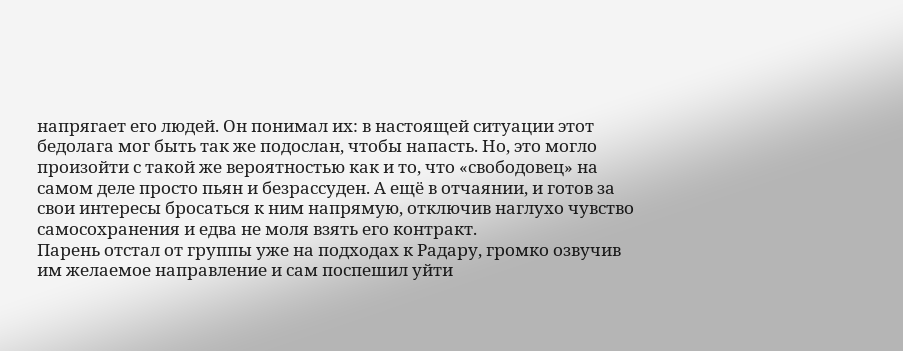напрягает его людей. Он понимал их: в настоящей ситуации этот бедолага мог быть так же подослан, чтобы напасть. Но, это могло произойти с такой же вероятностью как и то, что «свободовец» на самом деле просто пьян и безрассуден. А ещё в отчаянии, и готов за свои интересы бросаться к ним напрямую, отключив наглухо чувство самосохранения и едва не моля взять его контракт.
Парень отстал от группы уже на подходах к Радару, громко озвучив им желаемое направление и сам поспешил уйти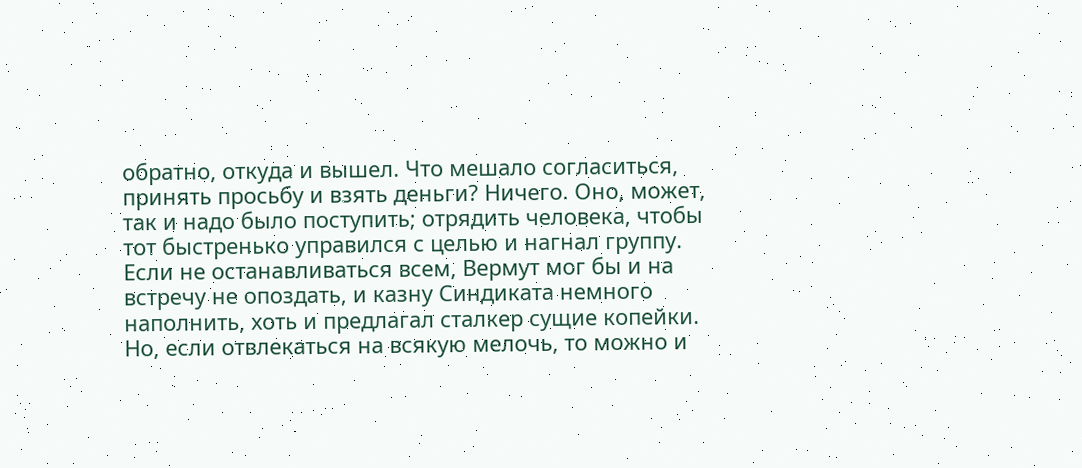обратно, откуда и вышел. Что мешало согласиться, принять просьбу и взять деньги? Ничего. Оно, может, так и надо было поступить; отрядить человека, чтобы тот быстренько управился с целью и нагнал группу. Если не останавливаться всем, Вермут мог бы и на встречу не опоздать, и казну Синдиката немного наполнить, хоть и предлагал сталкер сущие копейки. Но, если отвлекаться на всякую мелочь, то можно и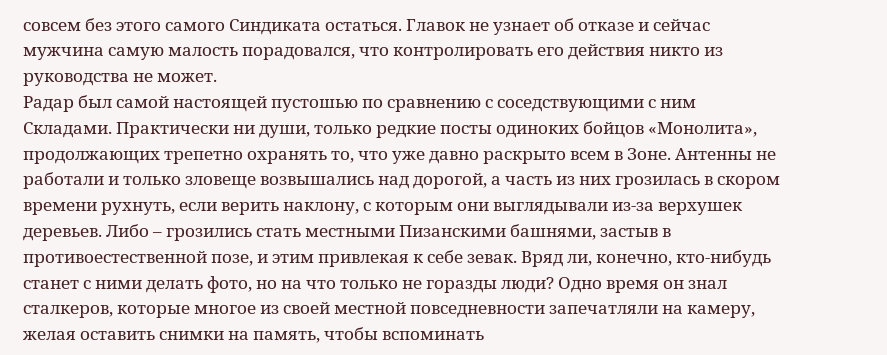совсем без этого самого Синдиката остаться. Главок не узнает об отказе и сейчас мужчина самую малость порадовался, что контролировать его действия никто из руководства не может.
Радар был самой настоящей пустошью по сравнению с соседствующими с ним Складами. Практически ни души, только редкие посты одиноких бойцов «Монолита», продолжающих трепетно охранять то, что уже давно раскрыто всем в Зоне. Антенны не работали и только зловеще возвышались над дорогой, а часть из них грозилась в скором времени рухнуть, если верить наклону, с которым они выглядывали из-за верхушек деревьев. Либо – грозились стать местными Пизанскими башнями, застыв в противоестественной позе, и этим привлекая к себе зевак. Вряд ли, конечно, кто-нибудь станет с ними делать фото, но на что только не горазды люди? Одно время он знал сталкеров, которые многое из своей местной повседневности запечатляли на камеру, желая оставить снимки на память, чтобы вспоминать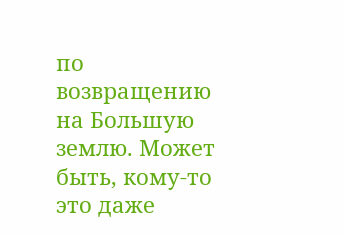по возвращению на Большую землю. Может быть, кому-то это даже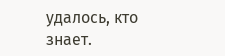удалось, кто знает.